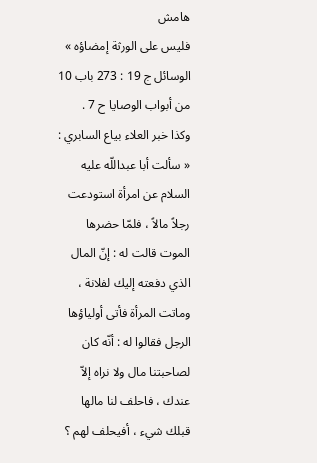هامش
فليس على الورثة إمضاؤه » الوسائل ج 19 : 273 باب 10 من أبواب الوصايا ح 7 .
وكذا خبر العلاء بياع السابري : « سألت أبا عبداللّه عليه السلام عن امرأة استودعت رجلاً مالاً ، فلمّا حضرها الموت قالت له : إنّ المال الذي دفعته إليك لفلانة ، وماتت المرأة فأتى أولياؤها الرجل فقالوا له : أنّه كان لصاحبتنا مال ولا نراه إلاّ عندك ، فاحلف لنا مالها قبلك شيء ، أفيحلف لهم ؟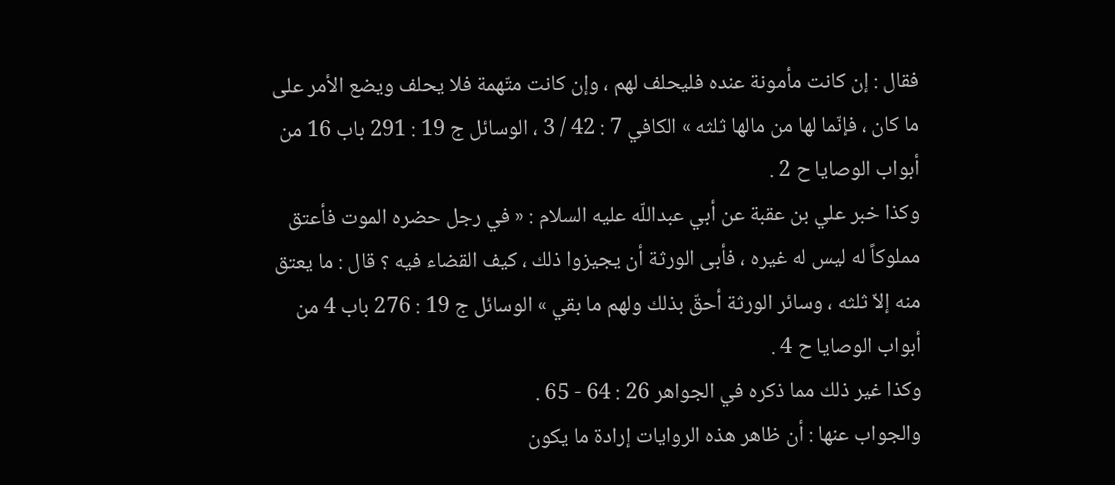فقال : إن كانت مأمونة عنده فليحلف لهم ، وإن كانت متّهمة فلا يحلف ويضع الأمر على ما كان ، فإنّما لها من مالها ثلثه » الكافي 7 : 42 / 3 ، الوسائل ج 19 : 291 باب 16 من أبواب الوصايا ح 2 .
وكذا خبر علي بن عقبة عن أبي عبداللّه عليه السلام : « في رجل حضره الموت فأعتق مملوكاً له ليس له غيره ، فأبى الورثة أن يجيزوا ذلك ، كيف القضاء فيه ؟ قال : ما يعتق منه إلاّ ثلثه ، وسائر الورثة أحقّ بذلك ولهم ما بقي » الوسائل ج 19 : 276 باب 4 من أبواب الوصايا ح 4 .
وكذا غير ذلك مما ذكره في الجواهر 26 : 64 - 65 .
والجواب عنها : أن ظاهر هذه الروايات إرادة ما يكون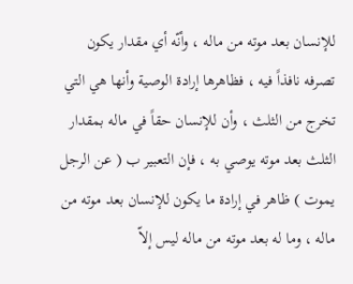للإنسان بعد موته من ماله ، وأنّه أي مقدار يكون تصرفه نافذاً فيه ، فظاهرها إرادة الوصية وأنها هي التي تخرج من الثلث ، وأن للإنسان حقاً في ماله بمقدار الثلث بعد موته يوصي به ، فإن التعبير ب ( عن الرجل يموت ) ظاهر في إرادة ما يكون للإنسان بعد موته من ماله ، وما له بعد موته من ماله ليس إلاّ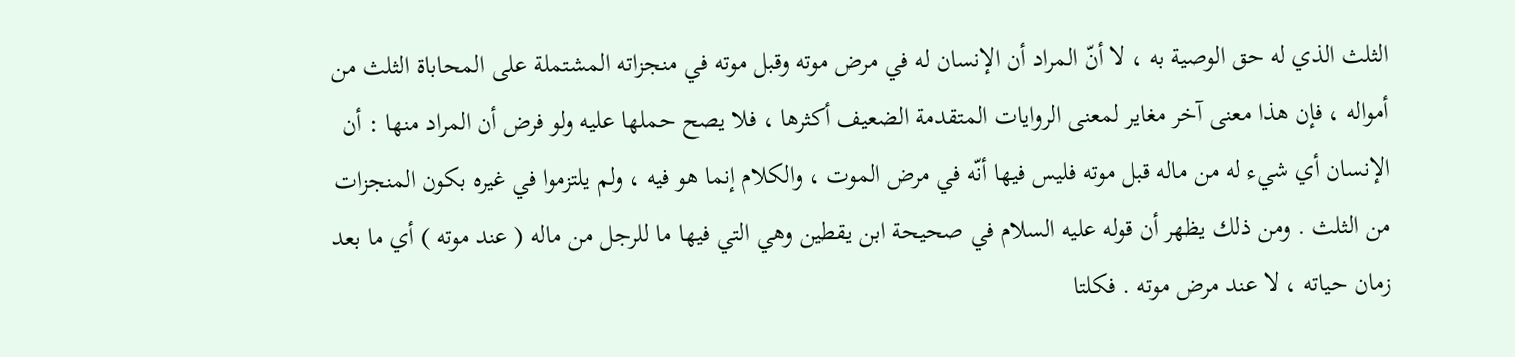الثلث الذي له حق الوصية به ، لا أنّ المراد أن الإنسان له في مرض موته وقبل موته في منجزاته المشتملة على المحاباة الثلث من أمواله ، فإن هذا معنى آخر مغاير لمعنى الروايات المتقدمة الضعيف أكثرها ، فلا يصح حملها عليه ولو فرض أن المراد منها : أن الإنسان أي شيء له من ماله قبل موته فليس فيها أنّه في مرض الموت ، والكلام إنما هو فيه ، ولم يلتزموا في غيره بكون المنجزات من الثلث . ومن ذلك يظهر أن قوله عليه السلام في صحيحة ابن يقطين وهي التي فيها ما للرجل من ماله ( عند موته ) أي ما بعد زمان حياته ، لا عند مرض موته . فكلتا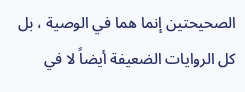الصحيحتين إنما هما في الوصية ، بل كل الروايات الضعيفة أيضاً لا في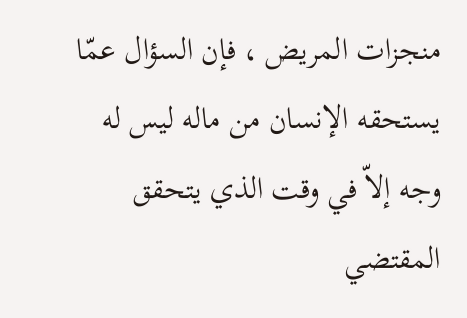منجزات المريض ، فإن السؤال عمّا يستحقه الإنسان من ماله ليس له وجه إلاّ في وقت الذي يتحقق المقتضي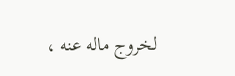لخروج ماله عنه ،